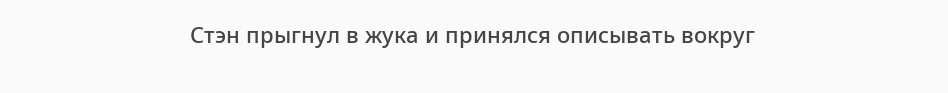Стэн прыгнул в жука и принялся описывать вокруг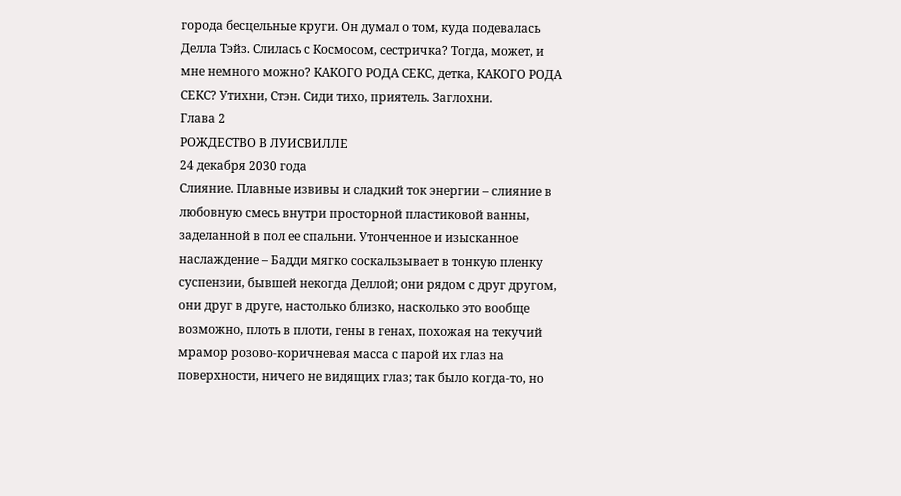города бесцельные круги. Он думал о том, куда подевалась Делла Тэйз. Слилась с Космосом, сестричка? Тогда, может, и мне немного можно? КАКОГО РОДА СЕКС, детка, КАКОГО РОДА СЕКС? Утихни, Стэн. Сиди тихо, приятель. Заглохни.
Глава 2
РОЖДЕСТВО В ЛУИСВИЛЛЕ
24 декабря 2030 года
Слияние. Плавные извивы и сладкий ток энергии – слияние в любовную смесь внутри просторной пластиковой ванны, заделанной в пол ее спальни. Утонченное и изысканное наслаждение – Бадди мягко соскальзывает в тонкую пленку суспензии, бывшей некогда Деллой; они рядом с друг другом, они друг в друге, настолько близко, насколько это вообще возможно, плоть в плоти, гены в генах, похожая на текучий мрамор розово-коричневая масса с парой их глаз на поверхности, ничего не видящих глаз; так было когда-то, но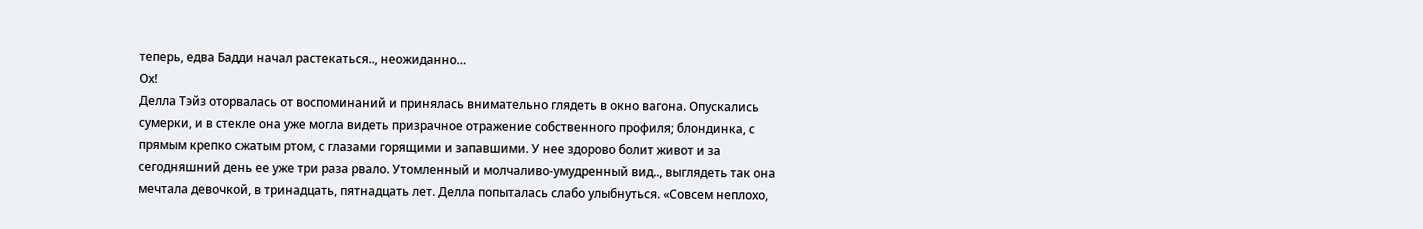теперь, едва Бадди начал растекаться.., неожиданно…
Ох!
Делла Тэйз оторвалась от воспоминаний и принялась внимательно глядеть в окно вагона. Опускались сумерки, и в стекле она уже могла видеть призрачное отражение собственного профиля; блондинка, с прямым крепко сжатым ртом, с глазами горящими и запавшими. У нее здорово болит живот и за сегодняшний день ее уже три раза рвало. Утомленный и молчаливо-умудренный вид.., выглядеть так она мечтала девочкой, в тринадцать, пятнадцать лет. Делла попыталась слабо улыбнуться. «Совсем неплохо,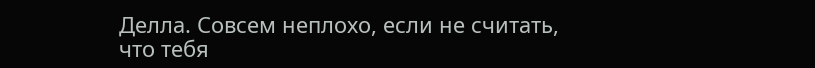Делла. Совсем неплохо, если не считать, что тебя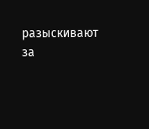разыскивают за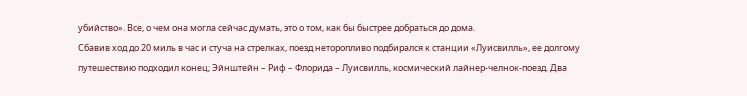убийство». Все, о чем она могла сейчас думать, это о том, как бы быстрее добраться до дома.
Сбавив ход до 20 миль в час и стуча на стрелках, поезд неторопливо подбирался к станции «Луисвилль», ее долгому путешествию подходил конец; Эйнштейн – Риф – Флорида – Луисвилль, космический лайнер-челнок-поезд. Два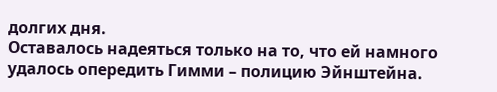долгих дня.
Оставалось надеяться только на то, что ей намного удалось опередить Гимми – полицию Эйнштейна.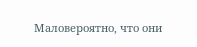Маловероятно, что они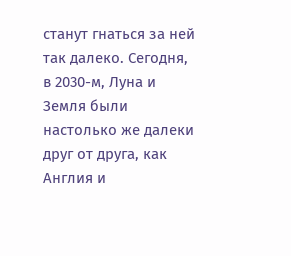станут гнаться за ней так далеко. Сегодня, в 2030-м, Луна и Земля были настолько же далеки друг от друга, как Англия и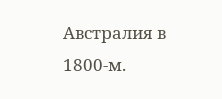Австралия в 1800-м.